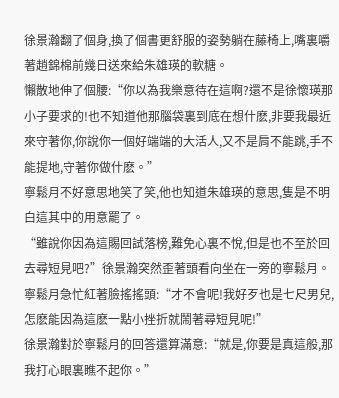徐景瀚翻了個身,換了個書更舒服的姿勢躺在藤椅上,嘴裏嚼著趙錦棉前幾日送來給朱雄瑛的軟糖。
懶散地伸了個腰:“你以為我樂意待在這啊?還不是徐懷瑛那小子要求的!也不知道他那腦袋裏到底在想什麽,非要我最近來守著你,你說你一個好端端的大活人,又不是肩不能跳,手不能提地,守著你做什麽。”
寧鬆月不好意思地笑了笑,他也知道朱雄瑛的意思,隻是不明白這其中的用意罷了。
“雖說你因為這賜回試落榜,難免心裏不悅,但是也不至於回去尋短見吧?”徐景瀚突然歪著頭看向坐在一旁的寧鬆月。
寧鬆月急忙紅著臉搖搖頭:“才不會呢!我好歹也是七尺男兒,怎麽能因為這麽一點小挫折就鬧著尋短見呢!”
徐景瀚對於寧鬆月的回答還算滿意:“就是,你要是真這般,那我打心眼裏瞧不起你。”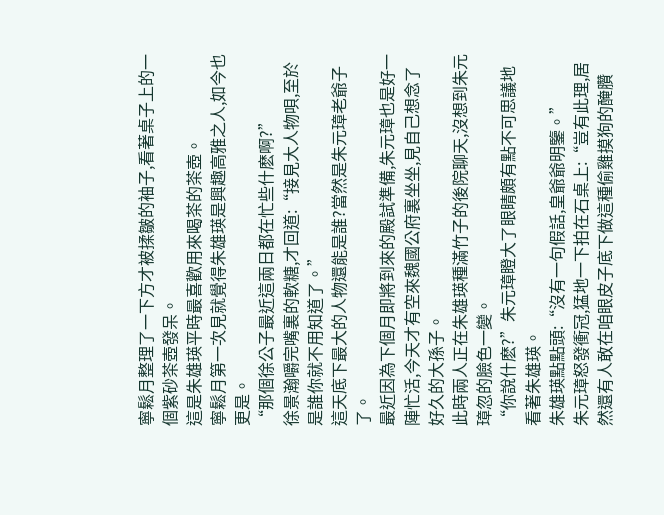寧鬆月整理了一下方才被揉皺的袖子,看著桌子上的一個紫砂茶壺發呆。
這是朱雄瑛平時最喜歡用來喝茶的茶壺。
寧鬆月第一次見就覺得朱雄瑛是興趣高雅之人,如今也更是。
“那個徐公子最近這兩日都在忙些什麽啊?”
徐景瀚嚼完嘴裏的軟糖,才回道:“接見大人物唄,至於是誰你就不用知道了。”
這天底下最大的人物還能是誰?當然是朱元璋老爺子了。
最近因為下個月即將到來的殿試準備,朱元璋也是好一陣忙活,今天才有空來魏國公府裏坐坐,見自己想念了好久的大孫子。
此時兩人正在朱雄瑛種滿竹子的後院聊天,沒想到朱元璋忽的臉色一變。
“你說什麽?”朱元璋瞪大了眼睛頗有點不可思議地看著朱雄瑛。
朱雄瑛點點頭:“沒有一句假話,皇爺爺明鑒。”
朱元璋怒發衝冠,猛地一下拍在石桌上:“豈有此理,居然還有人敢在咱眼皮子底下做這種偷雞摸狗的醃臢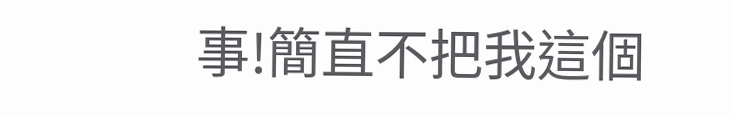事!簡直不把我這個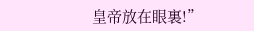皇帝放在眼裏!”